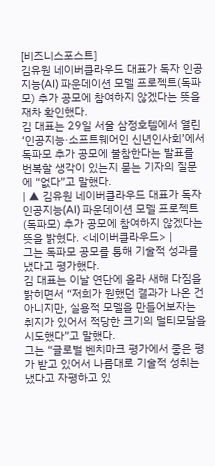[비즈니스포스트]
김유원 네이버클라우드 대표가 독자 인공지능(AI) 파운데이션 모델 프로젝트(독파모) 추가 공모에 참여하지 않겠다는 뜻을 재차 확인했다.
김 대표는 29일 서울 삼정호텔에서 열린 ‘인공지능·소프트웨어인 신년인사회’에서 독파모 추가 공모에 불참한다는 발표를 번복할 생각이 있는지 묻는 기자의 질문에 “없다”고 말했다.
| ▲ 김유원 네이버클라우드 대표가 독자 인공지능(AI) 파운데이션 모델 프로젝트(독파모) 추가 공모에 참여하지 않겠다는 뜻을 밝혔다. <네이버클라우드> |
그는 독파모 공모를 통해 기술적 성과를 냈다고 평가했다.
김 대표는 이날 연단에 올라 새해 다짐을 밝히면서 “저희가 원했던 결과가 나온 건 아니지만, 실용적 모델을 만들어보자는 취지가 있어서 적당한 크기의 멀티모달을 시도했다”고 말했다.
그는 “글로벌 벤치마크 평가에서 좋은 평가 받고 있어서 나름대로 기술적 성취는 냈다고 자평하고 있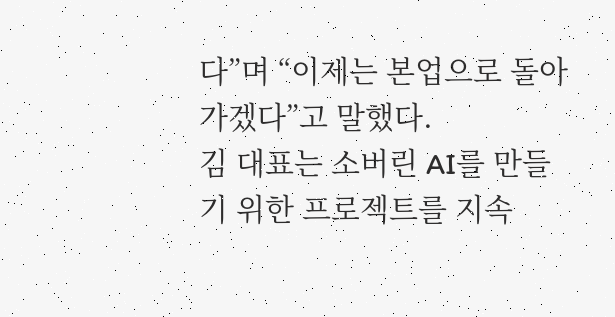다”며 “이제는 본업으로 돌아가겠다”고 말했다.
김 대표는 소버린 AI를 만들기 위한 프로젝트를 지속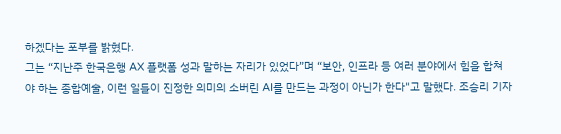하겠다는 포부를 밝혔다.
그는 “지난주 한국은행 AX 플랫폼 성과 말하는 자리가 있었다”며 “보안, 인프라 등 여러 분야에서 힘을 합쳐야 하는 종합예술, 이런 일들이 진정한 의미의 소버린 AI를 만드는 과정이 아닌가 한다"고 말했다. 조승리 기자